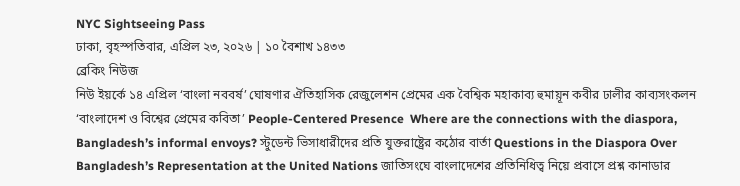NYC Sightseeing Pass
ঢাকা, বৃহস্পতিবার, এপ্রিল ২৩, ২০২৬ | ১০ বৈশাখ ১৪৩৩
ব্রেকিং নিউজ
নিউ ইয়র্কে ১৪ এপ্রিল ‘বাংলা নববর্ষ’ ঘোষণার ঐতিহাসিক রেজুলেশন প্রেমের এক বৈশ্বিক মহাকাব্য হুমায়ূন কবীর ঢালীর কাব্যসংকলন ‘বাংলাদেশ ও বিশ্বের প্রেমের কবিতা’ People-Centered Presence  Where are the connections with the diaspora, Bangladesh’s informal envoys? স্টুডেন্ট ভিসাধারীদের প্রতি যুক্তরাষ্ট্রের কঠোর বার্তা Questions in the Diaspora Over Bangladesh’s Representation at the United Nations জাতিসংঘে বাংলাদেশের প্রতিনিধিত্ব নিয়ে প্রবাসে প্রশ্ন কানাডার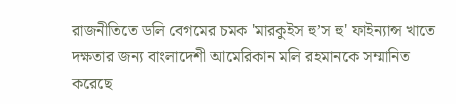রাজনীতিতে ডলি বেগমের চমক 'মারকুইস হু’স হু' ফাইন্যান্স খাতে দক্ষতার জন্য বাংলাদেশী আমেরিকান মলি রহমানকে সম্মানিত করেছে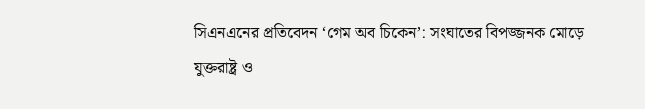সিএনএনের প্রতিবেদন ‘গেম অব চিকেন’: সংঘাতের বিপজ্জনক মোড়ে যুক্তরাষ্ট্র ও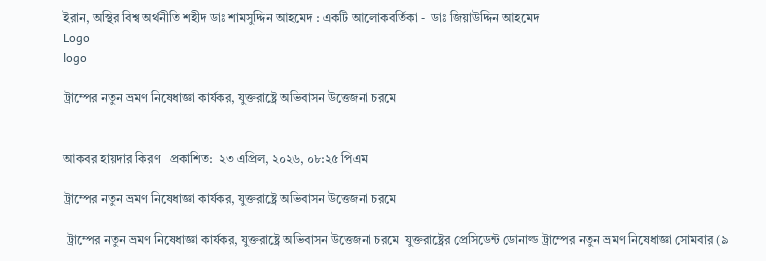ইরান, অস্থির বিশ্ব অর্থনীতি শহীদ ডাঃ শামসুদ্দিন আহমেদ : একটি আলোকবর্তিকা -  ডাঃ জিয়াউদ্দিন আহমেদ
Logo
logo

ট্রাম্পের নতুন ভ্রমণ নিষেধাজ্ঞা কার্যকর, যুক্তরাষ্ট্রে অভিবাসন উত্তেজনা চরমে


আকবর হায়দার কিরণ   প্রকাশিত:  ২৩ এপ্রিল, ২০২৬, ০৮:২৫ পিএম

ট্রাম্পের নতুন ভ্রমণ নিষেধাজ্ঞা কার্যকর, যুক্তরাষ্ট্রে অভিবাসন উত্তেজনা চরমে

 ট্রাম্পের নতুন ভ্রমণ নিষেধাজ্ঞা কার্যকর, যুক্তরাষ্ট্রে অভিবাসন উত্তেজনা চরমে  যুক্তরাষ্ট্রের প্রেসিডেন্ট ডোনাল্ড ট্রাম্পের নতুন ভ্রমণ নিষেধাজ্ঞা সোমবার (৯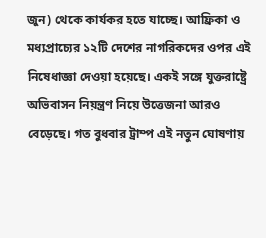জুন) থেকে কার্যকর হতে যাচ্ছে। আফ্রিকা ও মধ্যপ্রাচ্যের ১২টি দেশের নাগরিকদের ওপর এই নিষেধাজ্ঞা দেওয়া হয়েছে। একই সঙ্গে যুক্তরাষ্ট্রে অভিবাসন নিয়ন্ত্রণ নিয়ে উত্তেজনা আরও বেড়েছে। গত বুধবার ট্রাম্প এই নতুন ঘোষণায়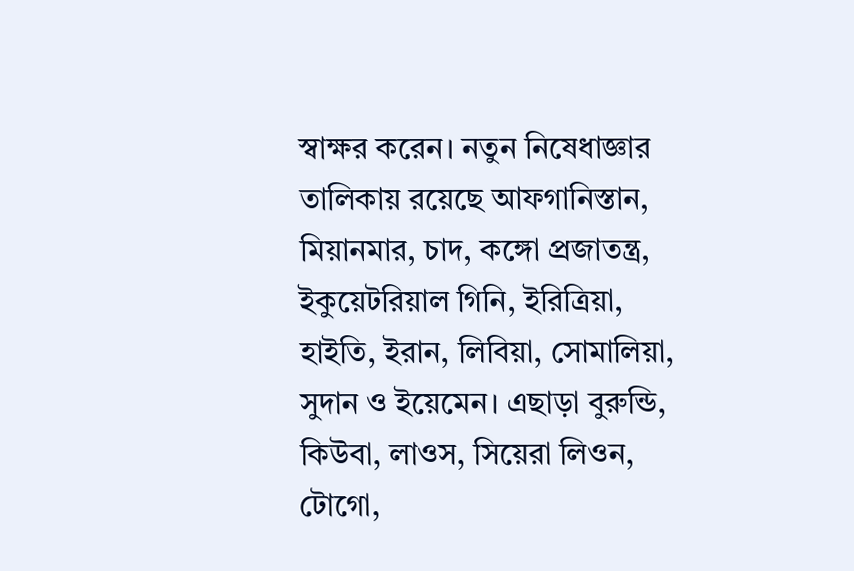স্বাক্ষর করেন। নতুন নিষেধাজ্ঞার তালিকায় রয়েছে আফগানিস্তান, মিয়ানমার, চাদ, কঙ্গো প্রজাতন্ত্র, ইকুয়েটরিয়াল গিনি, ইরিত্রিয়া, হাইতি, ইরান, লিবিয়া, সোমালিয়া, সুদান ও ইয়েমেন। এছাড়া বুরুন্ডি, কিউবা, লাওস, সিয়েরা লিওন, টোগো,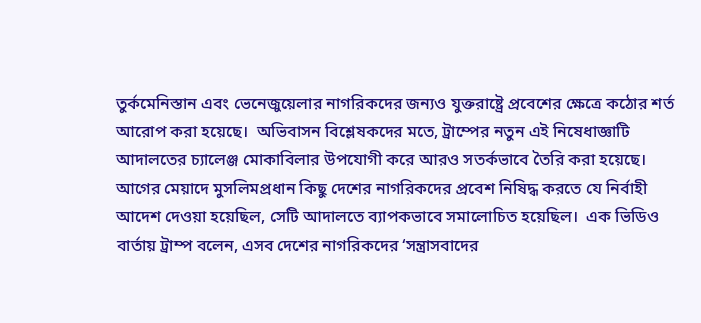তুর্কমেনিস্তান এবং ভেনেজুয়েলার নাগরিকদের জন্যও যুক্তরাষ্ট্রে প্রবেশের ক্ষেত্রে কঠোর শর্ত আরোপ করা হয়েছে।  অভিবাসন বিশ্লেষকদের মতে, ট্রাম্পের নতুন এই নিষেধাজ্ঞাটি আদালতের চ্যালেঞ্জ মোকাবিলার উপযোগী করে আরও সতর্কভাবে তৈরি করা হয়েছে। আগের মেয়াদে মুসলিমপ্রধান কিছু দেশের নাগরিকদের প্রবেশ নিষিদ্ধ করতে যে নির্বাহী আদেশ দেওয়া হয়েছিল, সেটি আদালতে ব্যাপকভাবে সমালোচিত হয়েছিল।  এক ভিডিও বার্তায় ট্রাম্প বলেন, এসব দেশের নাগরিকদের ‘সন্ত্রাসবাদের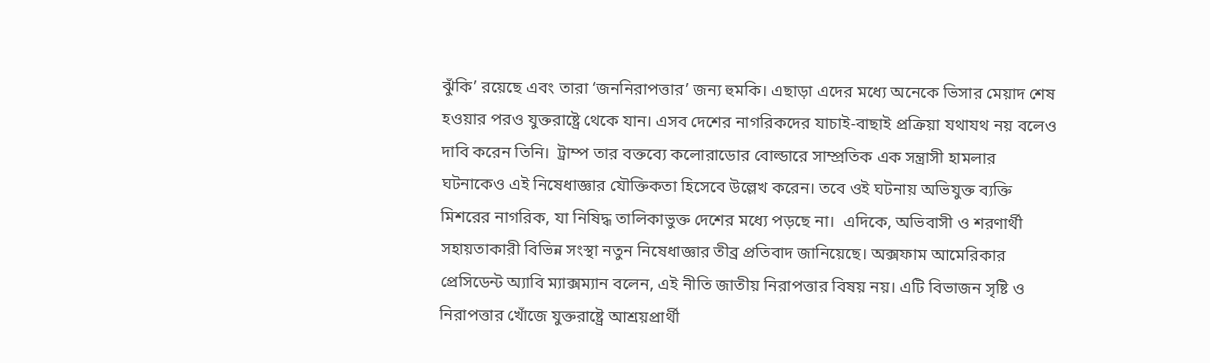ঝুঁকি’ রয়েছে এবং তারা ‘জননিরাপত্তার’ জন্য হুমকি। এছাড়া এদের মধ্যে অনেকে ভিসার মেয়াদ শেষ হওয়ার পরও যুক্তরাষ্ট্রে থেকে যান। এসব দেশের নাগরিকদের যাচাই-বাছাই প্রক্রিয়া যথাযথ নয় বলেও দাবি করেন তিনি।  ট্রাম্প তার বক্তব্যে কলোরাডোর বোল্ডারে সাম্প্রতিক এক সন্ত্রাসী হামলার ঘটনাকেও এই নিষেধাজ্ঞার যৌক্তিকতা হিসেবে উল্লেখ করেন। তবে ওই ঘটনায় অভিযুক্ত ব্যক্তি মিশরের নাগরিক, যা নিষিদ্ধ তালিকাভুক্ত দেশের মধ্যে পড়ছে না।  এদিকে, অভিবাসী ও শরণার্থী সহায়তাকারী বিভিন্ন সংস্থা নতুন নিষেধাজ্ঞার তীব্র প্রতিবাদ জানিয়েছে। অক্সফাম আমেরিকার প্রেসিডেন্ট অ্যাবি ম্যাক্সম্যান বলেন, এই নীতি জাতীয় নিরাপত্তার বিষয় নয়। এটি বিভাজন সৃষ্টি ও নিরাপত্তার খোঁজে যুক্তরাষ্ট্রে আশ্রয়প্রার্থী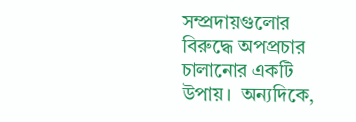সম্প্রদায়গুলোর বিরুদ্ধে অপপ্রচার চালানোর একটি উপায়।  অন্যদিকে,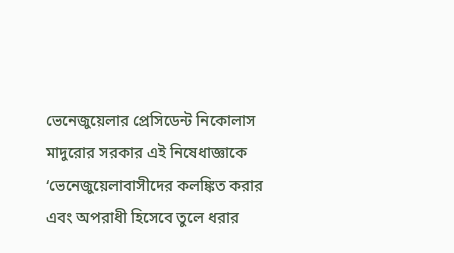ভেনেজুয়েলার প্রেসিডেন্ট নিকোলাস মাদুরোর সরকার এই নিষেধাজ্ঞাকে ‘ভেনেজুয়েলাবাসীদের কলঙ্কিত করার এবং অপরাধী হিসেবে তুলে ধরার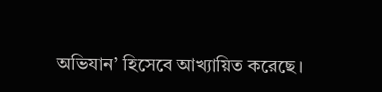অভিযান’ হিসেবে আখ্যায়িত করেছে।